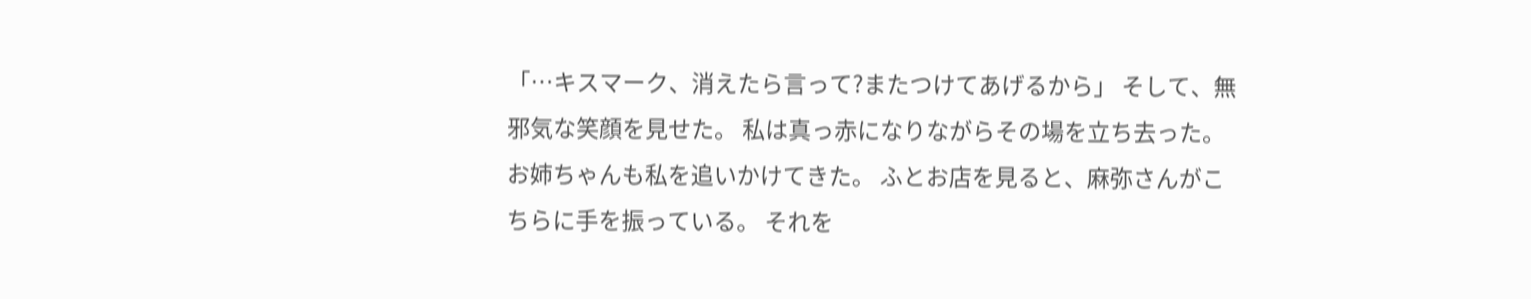「…キスマーク、消えたら言って?またつけてあげるから」 そして、無邪気な笑顔を見せた。 私は真っ赤になりながらその場を立ち去った。 お姉ちゃんも私を追いかけてきた。 ふとお店を見ると、麻弥さんがこちらに手を振っている。 それを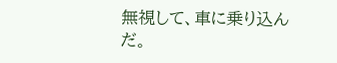無視して、車に乗り込んだ。